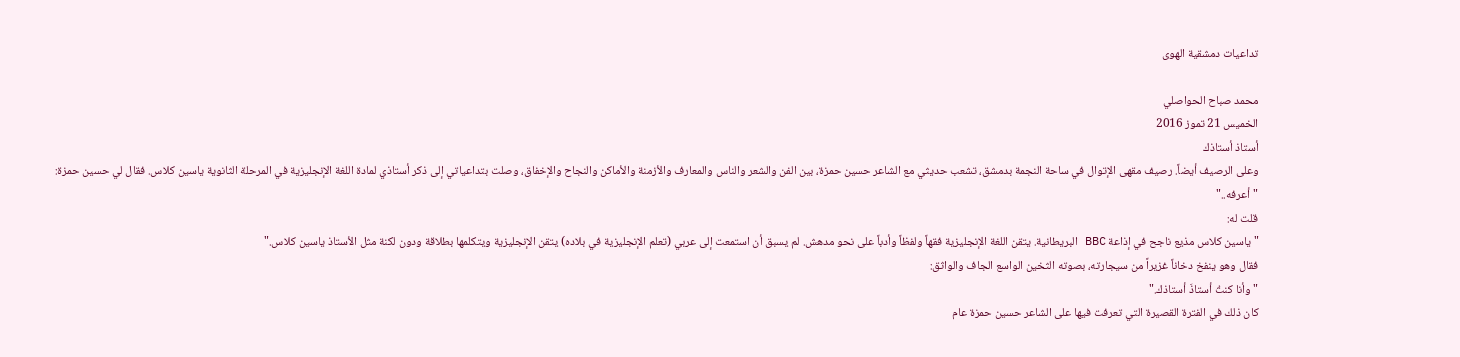تداعيات دمشقية الهوى

محمد صباح الحواصلي
الخميس 21 تموز 2016
أستاذ أستاذك
وعلى الرصيف أيضاً. رصيف مقهى الإتوال في ساحة النجمة بدمشق، تشعب حديثي مع الشاعر حسين حمزة، بين الفن والشعر والناس والمعارف والأزمنة والأماكن والنجاح والإخفاق، وصلت بتداعياتي إلى ذكر أستاذي لمادة اللغة الإنجليزية في المرحلة الثانوية ياسين كلاس. فقال لي حسين حمزة:
"أعرفه.."
قلت له:
"ياسين كلاس مذيع ناجح في إذاعة BBC البريطانية. يتقن اللغة الإنجليزية فقهاً ولفظاً وأدباً على نحو مدهش. لم يسبق أن استمعت إلى عربي (تعلم الإنجليزية في بلاده) يتقن الإنجليزية ويتكلمها بطلاقة ودون لكنة مثل الأستاذ ياسين كلاس."
فقال وهو ينفخ دخاناً غزيراً من سيجارته، بصوته الثخين الواسع الجاف والواثق:
"وأنا كنتُ أستاذَ أستاذك."
كان ذلك في الفترة القصيرة التي تعرفت فيها على الشاعر حسين حمزة عام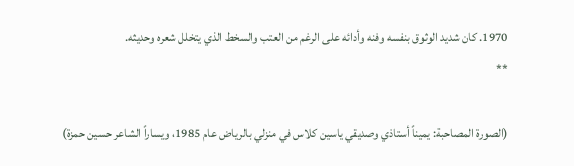1970. كان شديد الوثوق بنفسه وفنه وأدائه على الرغم من العتب والسخط الذي يتخلل شعره وحديثه.
**

(الصورة المصاحبة: يميناً أستاذي وصديقي ياسين كلاس في منزلي بالرياض عام 1985، ويساراً الشاعر حسين حمزة)